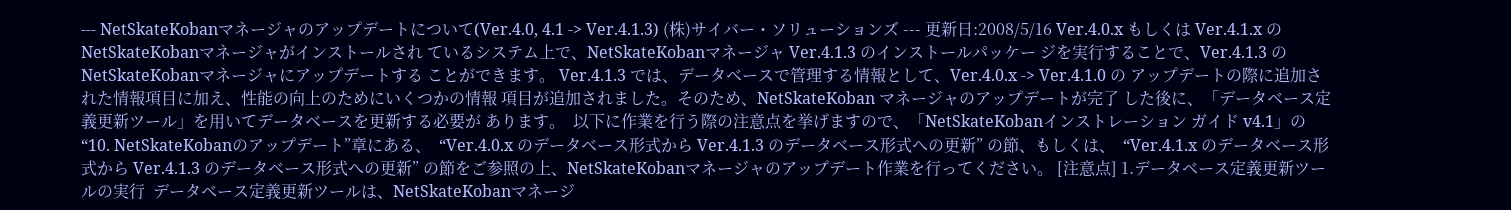--- NetSkateKobanマネージャのアップデートについて(Ver.4.0, 4.1 -> Ver.4.1.3) (株)サイバー・ソリューションズ --- 更新日:2008/5/16 Ver.4.0.x もしくは Ver.4.1.x の NetSkateKobanマネージャがインストールされ ているシステム上で、NetSkateKobanマネージャ Ver.4.1.3 のインストールパッケー ジを実行することで、Ver.4.1.3 の NetSkateKobanマネージャにアップデートする ことができます。 Ver.4.1.3 では、データベースで管理する情報として、Ver.4.0.x -> Ver.4.1.0 の アップデートの際に追加された情報項目に加え、性能の向上のためにいくつかの情報 項目が追加されました。そのため、NetSkateKoban マネージャのアップデートが完了 した後に、「データベース定義更新ツール」を用いてデータベースを更新する必要が あります。  以下に作業を行う際の注意点を挙げますので、「NetSkateKobanインストレーション ガイド v4.1」の“10. NetSkateKobanのアップデート”章にある、  “Ver.4.0.x のデータベース形式から Ver.4.1.3 のデータベース形式への更新” の節、もしくは、  “Ver.4.1.x のデータベース形式から Ver.4.1.3 のデータベース形式への更新” の節をご参照の上、NetSkateKobanマネージャのアップデート作業を行ってください。 [注意点] 1.データベース定義更新ツールの実行  データベース定義更新ツールは、NetSkateKobanマネージ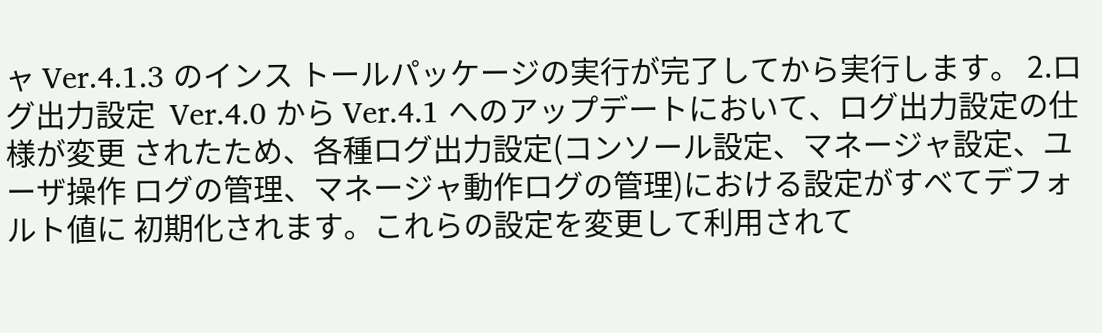ャ Ver.4.1.3 のインス トールパッケージの実行が完了してから実行します。 2.ログ出力設定  Ver.4.0 から Ver.4.1 へのアップデートにおいて、ログ出力設定の仕様が変更 されたため、各種ログ出力設定(コンソール設定、マネージャ設定、ユーザ操作 ログの管理、マネージャ動作ログの管理)における設定がすべてデフォルト値に 初期化されます。これらの設定を変更して利用されて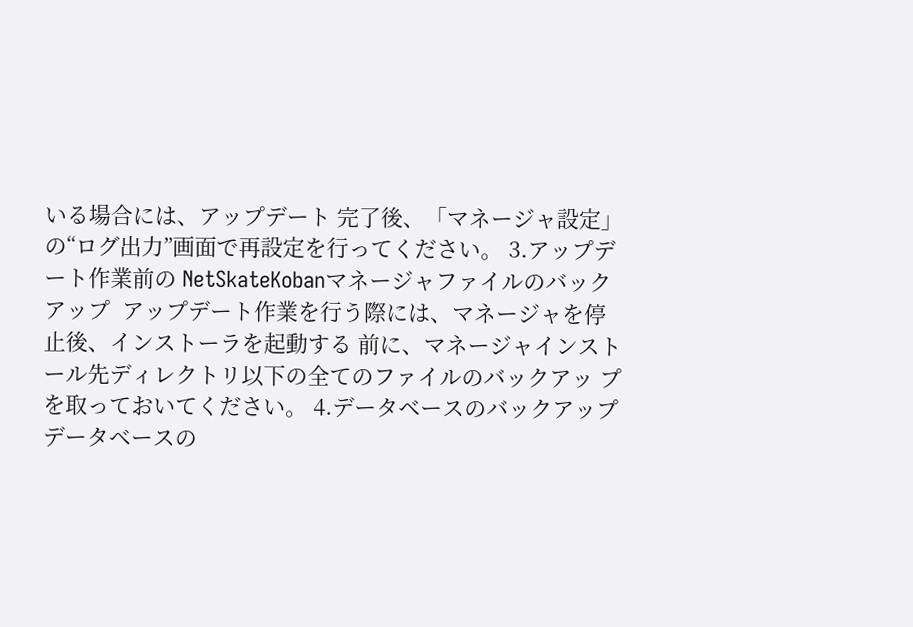いる場合には、アップデート 完了後、「マネージャ設定」の“ログ出力”画面で再設定を行ってください。 3.アップデート作業前の NetSkateKobanマネージャファイルのバックアップ  アップデート作業を行う際には、マネージャを停止後、インストーラを起動する 前に、マネージャインストール先ディレクトリ以下の全てのファイルのバックアッ プを取っておいてください。 4.データベースのバックアップ  データベースの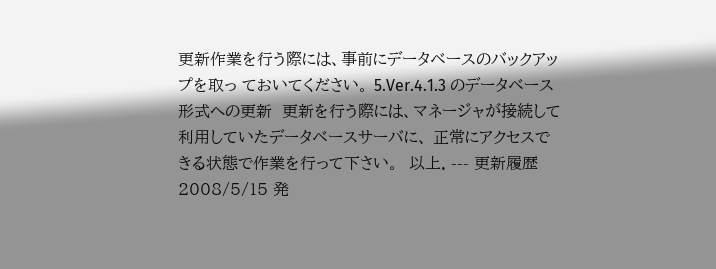更新作業を行う際には、事前にデータベースのバックアップを取っ ておいてください。 5.Ver.4.1.3 のデータベース形式への更新  更新を行う際には、マネージャが接続して利用していたデータベースサーバに、 正常にアクセスできる状態で作業を行って下さい。  以上. --- 更新履歴 2008/5/15 発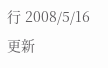行 2008/5/16 更新